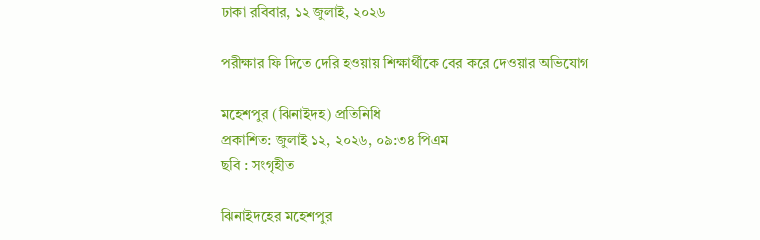ঢাকা রবিবার, ১২ জুলাই, ২০২৬

পরীক্ষার ফি দিতে দেরি হওয়ায় শিক্ষার্থীকে বের করে দেওয়ার অভিযোগ

মহেশপুর (ঝিনাইদহ) প্রতিনিধি
প্রকাশিত: জুলাই ১২, ২০২৬, ০৯:৩৪ পিএম
ছবি : সংগৃহীত

ঝিনাইদহের মহেশপুর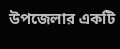উপজেলার একটি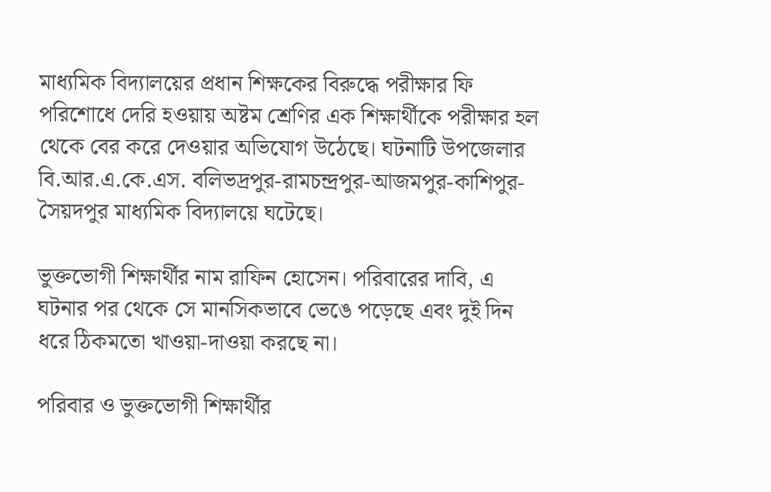মাধ্যমিক বিদ্যালয়ের প্রধান শিক্ষকের বিরুদ্ধে পরীক্ষার ফি পরিশোধে দেরি হওয়ায় অষ্টম শ্রেণির এক শিক্ষার্থীকে পরীক্ষার হল থেকে বের করে দেওয়ার অভিযোগ উঠেছে। ঘটনাটি উপজেলার বি.আর.এ.কে.এস. বলিভদ্রপুর-রামচন্দ্রপুর-আজমপুর-কাশিপুর-সৈয়দপুর মাধ্যমিক বিদ্যালয়ে ঘটেছে।

ভুক্তভোগী শিক্ষার্থীর নাম রাফিন হোসেন। পরিবারের দাবি, এ ঘটনার পর থেকে সে মানসিকভাবে ভেঙে পড়েছে এবং দুই দিন ধরে ঠিকমতো খাওয়া-দাওয়া করছে না।

পরিবার ও ভুক্তভোগী শিক্ষার্থীর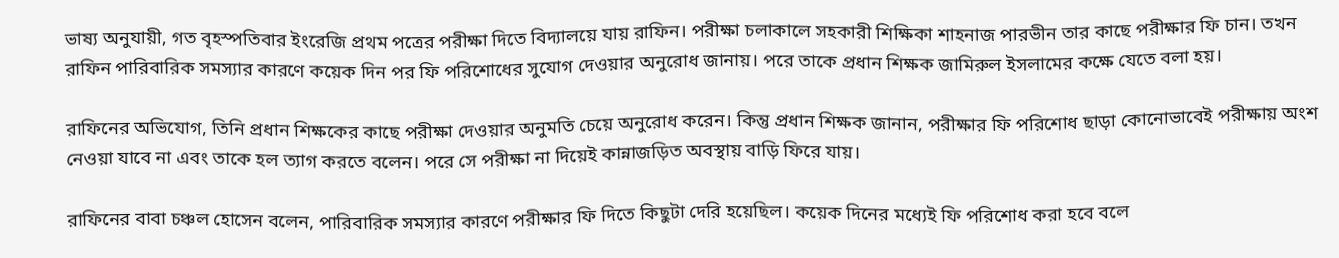ভাষ্য অনুযায়ী, গত বৃহস্পতিবার ইংরেজি প্রথম পত্রের পরীক্ষা দিতে বিদ্যালয়ে যায় রাফিন। পরীক্ষা চলাকালে সহকারী শিক্ষিকা শাহনাজ পারভীন তার কাছে পরীক্ষার ফি চান। তখন রাফিন পারিবারিক সমস্যার কারণে কয়েক দিন পর ফি পরিশোধের সুযোগ দেওয়ার অনুরোধ জানায়। পরে তাকে প্রধান শিক্ষক জামিরুল ইসলামের কক্ষে যেতে বলা হয়।

রাফিনের অভিযোগ, তিনি প্রধান শিক্ষকের কাছে পরীক্ষা দেওয়ার অনুমতি চেয়ে অনুরোধ করেন। কিন্তু প্রধান শিক্ষক জানান, পরীক্ষার ফি পরিশোধ ছাড়া কোনোভাবেই পরীক্ষায় অংশ নেওয়া যাবে না এবং তাকে হল ত্যাগ করতে বলেন। পরে সে পরীক্ষা না দিয়েই কান্নাজড়িত অবস্থায় বাড়ি ফিরে যায়।

রাফিনের বাবা চঞ্চল হোসেন বলেন, পারিবারিক সমস্যার কারণে পরীক্ষার ফি দিতে কিছুটা দেরি হয়েছিল। কয়েক দিনের মধ্যেই ফি পরিশোধ করা হবে বলে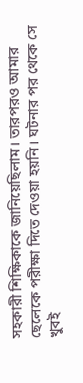সহকারী শিক্ষিকাকে জানিয়েছিলাম। তারপরও আমার ছেলেকে পরীক্ষা দিতে দেওয়া হয়নি। ঘটনার পর থেকে সে খুবই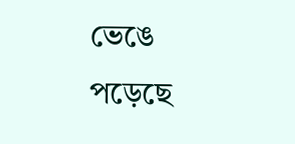ভেঙে পড়েছে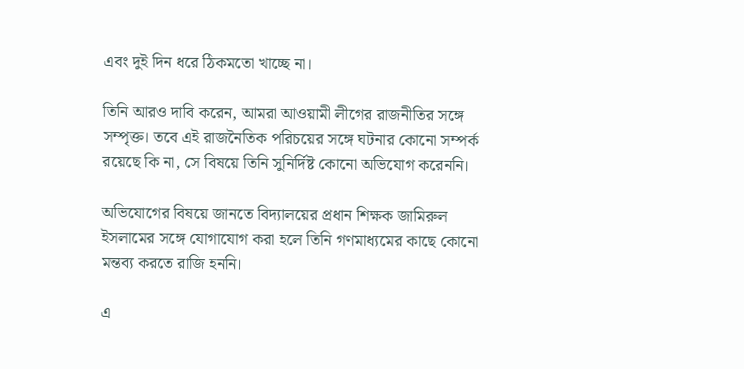এবং দুই দিন ধরে ঠিকমতো খাচ্ছে না।

তিনি আরও দাবি করেন, আমরা আওয়ামী লীগের রাজনীতির সঙ্গে সম্পৃক্ত। তবে এই রাজনৈতিক পরিচয়ের সঙ্গে ঘটনার কোনো সম্পর্ক রয়েছে কি না, সে বিষয়ে তিনি সুনির্দিষ্ট কোনো অভিযোগ করেননি।

অভিযোগের বিষয়ে জানতে বিদ্যালয়ের প্রধান শিক্ষক জামিরুল ইসলামের সঙ্গে যোগাযোগ করা হলে তিনি গণমাধ্যমের কাছে কোনো মন্তব্য করতে রাজি হননি।

এ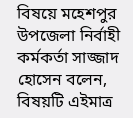বিষয়ে মহেশপুর উপজেলা নির্বাহী কর্মকর্তা সাজ্জাদ হোসেন বলেন, বিষয়টি এইমাত্র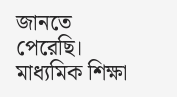জানতে পেরেছি। মাধ্যমিক শিক্ষা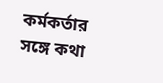কর্মকর্তার সঙ্গে কথা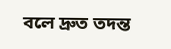বলে দ্রুত তদন্ত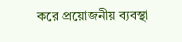করে প্রয়োজনীয় ব্যবস্থা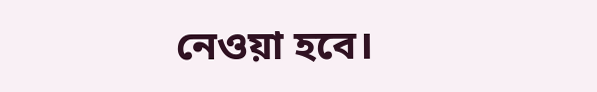নেওয়া হবে।